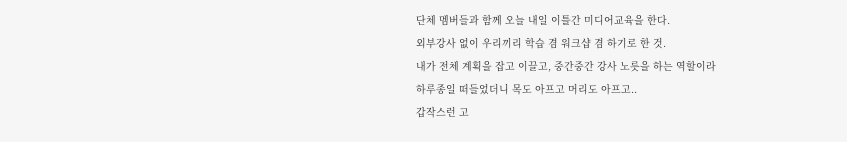단체 멤버들과 함께 오늘 내일 이틀간 미디어교육을 한다.
외부강사 없이 우리끼리 학습 겸 워크샵 겸 하기로 한 것.
내가 전체 계획을 잡고 이끌고, 중간중간 강사 노릇을 하는 역할이라
하루종일 떠들었더니 목도 아프고 머리도 아프고..
갑작스런 고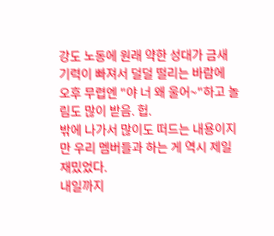강도 노동에 원래 약한 성대가 금새 기력이 빠져서 덜덜 떨리는 바람에
오후 무렵엔 "야 너 왜 울어~"하고 놀림도 많이 받음. 헙.
밖에 나가서 많이도 떠드는 내용이지만 우리 멤버들과 하는 게 역시 제일 재밌었다.
내일까지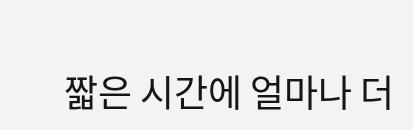짧은 시간에 얼마나 더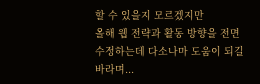할 수 있을지 모르겠지만
올해 웹 전략과 활동 방향을 전면 수정하는데 다소나마 도움이 되길 바라며...